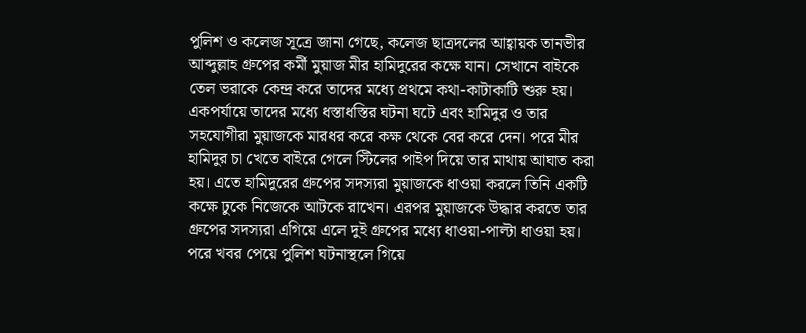পুলিশ ও কলেজ সূত্রে জানা গেছে, কলেজ ছাত্রদলের আহ্বায়ক তানভীর আব্দুল্লাহ গ্রুপের কর্মী মুয়াজ মীর হামিদুরের কক্ষে যান। সেখানে বাইকে তেল ভরাকে কেন্দ্র করে তাদের মধ্যে প্রথমে কথা-কাটাকাটি শুরু হয়। একপর্যায়ে তাদের মধ্যে ধস্তাধস্তির ঘটনা ঘটে এবং হামিদুর ও তার সহযোগীরা মুয়াজকে মারধর করে কক্ষ থেকে বের করে দেন। পরে মীর হামিদুর চা খেতে বাইরে গেলে স্টিলের পাইপ দিয়ে তার মাথায় আঘাত করা হয়। এতে হামিদুরের গ্রুপের সদস্যরা মুয়াজকে ধাওয়া করলে তিনি একটি কক্ষে ঢুকে নিজেকে আটকে রাখেন। এরপর মুয়াজকে উদ্ধার করতে তার গ্রুপের সদস্যরা এগিয়ে এলে দুই গ্রুপের মধ্যে ধাওয়া-পাল্টা ধাওয়া হয়। পরে খবর পেয়ে পুলিশ ঘটনাস্থলে গিয়ে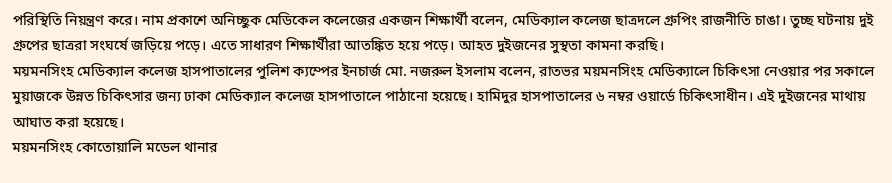পরিস্থিতি নিয়ন্ত্রণ করে। নাম প্রকাশে অনিচ্ছুক মেডিকেল কলেজের একজন শিক্ষার্থী বলেন, মেডিক্যাল কলেজ ছাত্রদলে গ্রুপিং রাজনীতি চাঙা। তুচ্ছ ঘটনায় দুই গ্রুপের ছাত্ররা সংঘর্ষে জড়িয়ে পড়ে। এতে সাধারণ শিক্ষার্থীরা আতঙ্কিত হয়ে পড়ে। আহত দুইজনের সুস্থতা কামনা করছি।
ময়মনসিংহ মেডিক্যাল কলেজ হাসপাতালের পুলিশ ক্যম্পের ইনচার্জ মো. নজরুল ইসলাম বলেন, রাতভর ময়মনসিংহ মেডিক্যালে চিকিৎসা নেওয়ার পর সকালে মুয়াজকে উন্নত চিকিৎসার জন্য ঢাকা মেডিক্যাল কলেজ হাসপাতালে পাঠানো হয়েছে। হামিদুর হাসপাতালের ৬ নম্বর ওয়ার্ডে চিকিৎসাধীন। এই দুইজনের মাথায় আঘাত করা হয়েছে।
ময়মনসিংহ কোতোয়ালি মডেল থানার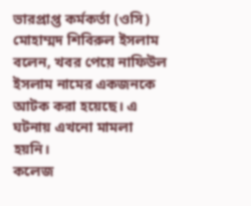ভারপ্রাপ্ত কর্মকর্তা (ওসি) মোহাম্মদ শিবিরুল ইসলাম বলেন, খবর পেয়ে নাফিউল ইসলাম নামের একজনকে আটক করা হয়েছে। এ ঘটনায় এখনো মামলা হয়নি।
কলেজ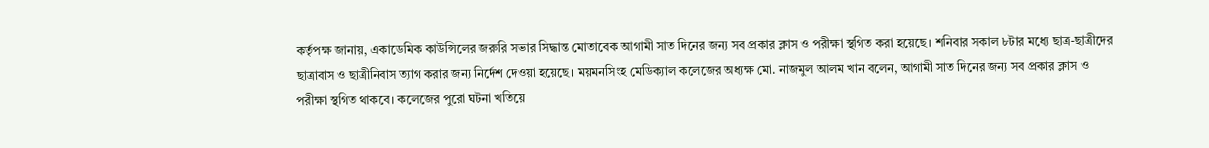কর্তৃপক্ষ জানায়, একাডেমিক কাউন্সিলের জরুরি সভার সিদ্ধান্ত মোতাবেক আগামী সাত দিনের জন্য সব প্রকার ক্লাস ও পরীক্ষা স্থগিত করা হয়েছে। শনিবার সকাল ৮টার মধ্যে ছাত্র-ছাত্রীদের ছাত্রাবাস ও ছাত্রীনিবাস ত্যাগ করার জন্য নির্দেশ দেওয়া হয়েছে। ময়মনসিংহ মেডিক্যাল কলেজের অধ্যক্ষ মো. নাজমুল আলম খান বলেন, আগামী সাত দিনের জন্য সব প্রকার ক্লাস ও পরীক্ষা স্থগিত থাকবে। কলেজের পুরো ঘটনা খতিয়ে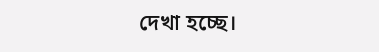দেখা হচ্ছে।